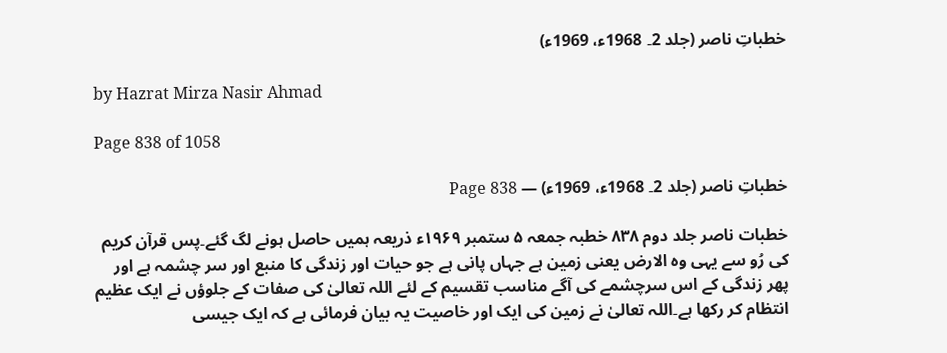خطباتِ ناصر (جلد 2۔ 1968ء، 1969ء)

by Hazrat Mirza Nasir Ahmad

Page 838 of 1058

خطباتِ ناصر (جلد 2۔ 1968ء، 1969ء) — Page 838

خطبات ناصر جلد دوم ۸۳۸ خطبہ جمعہ ۵ ستمبر ۱۹۶۹ء ذریعہ ہمیں حاصل ہونے لگ گئے۔پس قرآن کریم کی رُو سے یہی وہ الارض یعنی زمین ہے جہاں پانی ہے جو حیات اور زندگی کا منبع اور سر چشمہ ہے اور پھر زندگی کے اس سرچشمے کی آگے مناسب تقسیم کے لئے اللہ تعالیٰ کی صفات کے جلوؤں نے ایک عظیم انتظام کر رکھا ہے۔اللہ تعالیٰ نے زمین کی ایک اور خاصیت یہ بیان فرمائی ہے کہ ایک جیسی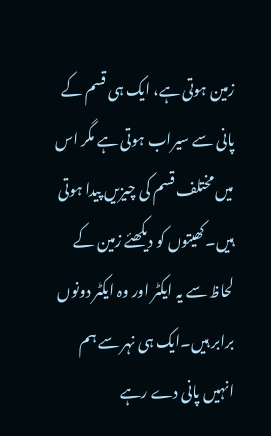زمین ہوتی ہے، ایک ہی قسم کے پانی سے سیراب ہوتی ہے مگر اس میں مختلف قسم کی چیزیں پیدا ہوتی ہیں۔کھیتوں کو دیکھئے زمین کے لحاظ سے یہ ایکٹر اور وہ ایکٹر دونوں برابر ہیں۔ایک ہی نہر سے ہم انہیں پانی دے رہے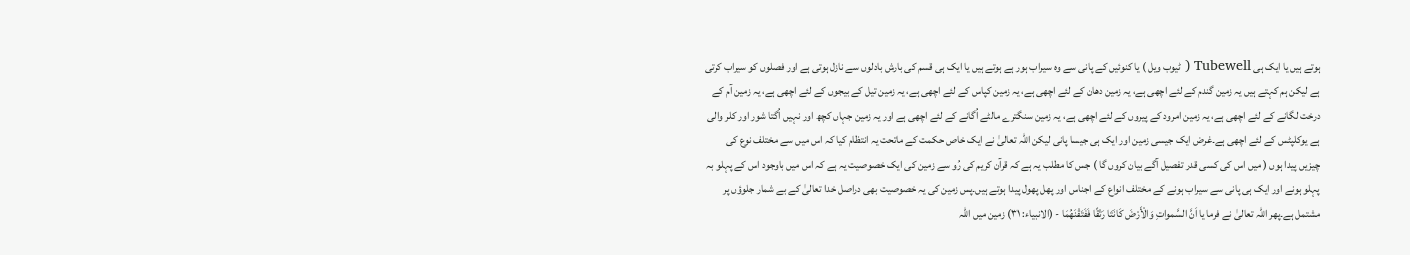ہوتے ہیں یا ایک ہی Tubewell ( ٹیوب ویل ) یا کنوئیں کے پانی سے وہ سیراب ہور ہے ہوتے ہیں یا ایک ہی قسم کی بارش بادلوں سے نازل ہوتی ہے اور فصلوں کو سیراب کرتی ہے لیکن ہم کہتے ہیں یہ زمین گندم کے لئے اچھی ہے، یہ زمین دھان کے لئے اچھی ہے، یہ زمین کپاس کے لئے اچھی ہے، یہ زمین تیل کے بیجوں کے لئے اچھی ہے، یہ زمین آم کے درخت لگانے کے لئے اچھی ہے، یہ زمین امرود کے پیروں کے لئے اچھی ہے، یہ زمین سنگترے مالٹے اُگانے کے لئے اچھی ہے اور یہ زمین جہاں کچھ اور نہیں اُگتا شور اور کلر والی ہے یوکلپٹس کے لئے اچھی ہے۔غرض ایک جیسی زمین اور ایک ہی جیسا پانی لیکن اللہ تعالیٰ نے ایک خاص حکمت کے ماتحت یہ انتظام کیا کہ اس میں سے مختلف نوع کی چیزیں پیدا ہوں ( میں اس کی کسی قدر تفصیل آگے بیان کروں گا ) جس کا مطلب یہ ہے کہ قرآن کریم کی رُو سے زمین کی ایک خصوصیت یہ ہے کہ اس میں باوجود اس کے پہلو بہ پہلو ہونے اور ایک ہی پانی سے سیراب ہونے کے مختلف انواع کے اجناس اور پھل پھول پیدا ہوتے ہیں۔پس زمین کی یہ خصوصیت بھی دراصل خدا تعالیٰ کے بے شمار جلوؤں پر مشتمل ہے۔پھر اللہ تعالیٰ نے فرما یا اَنَّ السَّمواتِ وَالْأَرْضَ كَانَتَا رَتْقًا فَفَتَقْنَهُمَا - (الانبياء: ٣١) زمین میں اللہ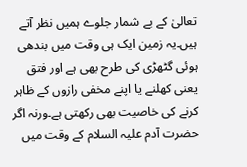تعالیٰ کے بے شمار جلوے ہمیں نظر آتے ہیں۔یہ زمین ایک ہی وقت میں بندھی ہوئی گٹھڑی کی طرح بھی ہے اور فتق یعنی کھلنے یا اپنے مخفی رازوں کے ظاہر کرنے کی خاصیت بھی رکھتی ہے۔ورنہ اگر حضرت آدم علیہ السلام کے وقت میں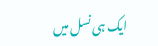ایک ہی نسل میں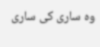وہ ساری کی ساری